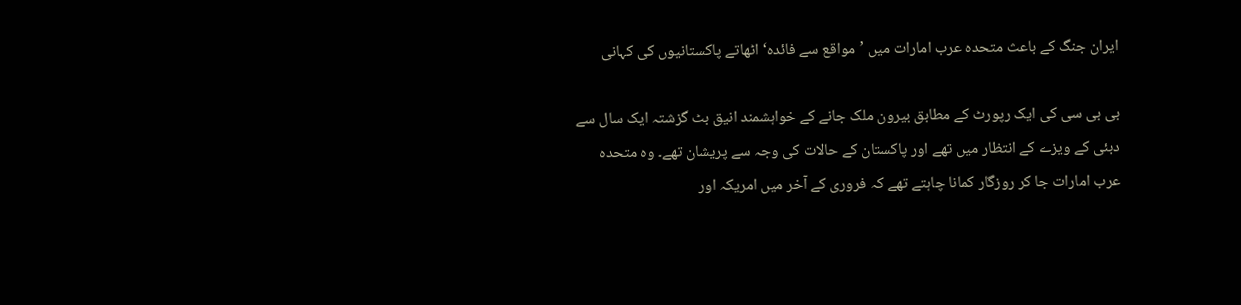ایران جنگ کے باعث متحدہ عرب امارات میں ’مواقع سے فائدہ‘ اٹھاتے پاکستانیوں کی کہانی

بی بی سی کی ایک رپورٹ کے مطابق بیرون ملک جانے کے خواہشمند انیق بٹ گزشتہ ایک سال سے دبئی کے ویزے کے انتظار میں تھے اور پاکستان کے حالات کی وجہ سے پریشان تھے۔ وہ متحدہ عرب امارات جا کر روزگار کمانا چاہتے تھے کہ فروری کے آخر میں امریکہ اور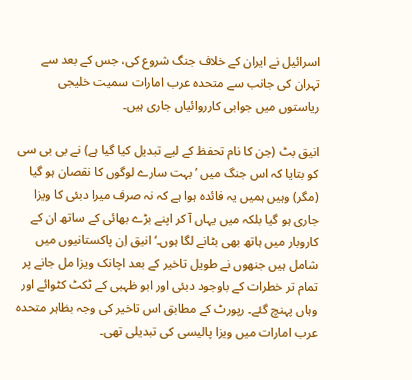اسرائیل نے ایران کے خلاف جنگ شروع کی، جس کے بعد سے تہران کی جانب سے متحدہ عرب امارات سمیت خلیجی ریاستوں میں جوابی کارروائیاں جاری ہیں۔

انیق بٹ (جن کا نام تحفظ کے لیے تبدیل کیا گیا ہے) نے بی بی سی کو بتایا کہ اس جنگ میں ’بہت سارے لوگوں کا نقصان ہو گیا (مگر) وہیں ہمیں یہ فائدہ ہوا ہے کہ نہ صرف میرا دبئی کا ویزا جاری ہو گیا بلکہ میں یہاں آ کر اپنے بڑے بھائی کے ساتھ ان کے کاروبار میں ہاتھ بھی بٹانے لگا ہوں۔‘ انیق اِن پاکستانیوں میں شامل ہیں جنھوں نے طویل تاخیر کے بعد اچانک ویزا مل جانے پر تمام تر خطرات کے باوجود دبئی اور ابو ظہبی کے ٹکٹ کٹوائے اور وہاں پہنچ گئے۔ رپورٹ کے مطابق اس تاخیر کی وجہ بظاہر متحدہ عرب امارات میں ویزا پالیسی کی تبدیلی تھی۔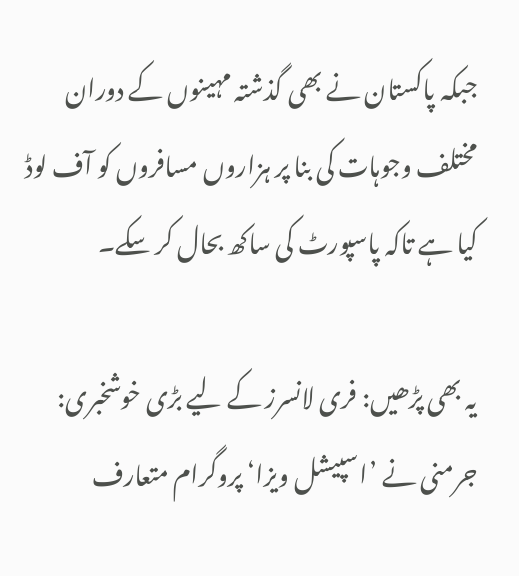جبکہ پاکستان نے بھی گذشتہ مہینوں کے دوران مختلف وجوہات کی بنا پر ہزاروں مسافروں کو آف لوڈ کیا ہے تاکہ پاسپورٹ کی ساکھ بحال کر سکے۔

یہ بھی پڑھیں: فری لانسرز کے لیے بڑی خوشخبری: جرمنی نے ’اسپیشل ویزا‘ پروگرام متعارف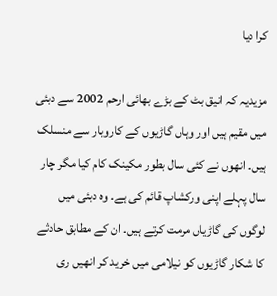کرا دیا

مزیدیہ کہ انیق بٹ کے بڑے بھائی ارحم 2002 سے دبئی میں مقیم ہیں اور وہاں گاڑیوں کے کاروبار سے منسلک ہیں۔ انھوں نے کئی سال بطور مکینک کام کیا مگر چار سال پہلے اپنی ورکشاپ قائم کی ہے۔ وہ دبئی میں لوگوں کی گاڑیاں مرمت کرتے ہیں۔ ان کے مطابق حادثے کا شکار گاڑیوں کو نیلامی میں خرید کر انھیں ری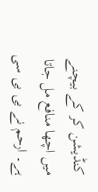کنڈیشن کر کے بیچنے میں اچھا منافع مل جاتا ہے۔ ارحم نے بی بی سی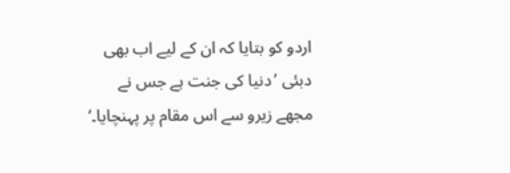اردو کو بتایا کہ ان کے لیے اب بھی دبئی ’دنیا کی جنت ہے جس نے مجھے زیرو سے اس مقام پر پہنچایا۔‘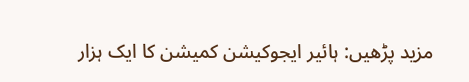مزید پڑھیں: ہائیر ایجوکیشن کمیشن کا ایک ہزار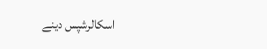اسکالرشپس دینے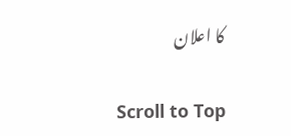کا اعلان

Scroll to Top